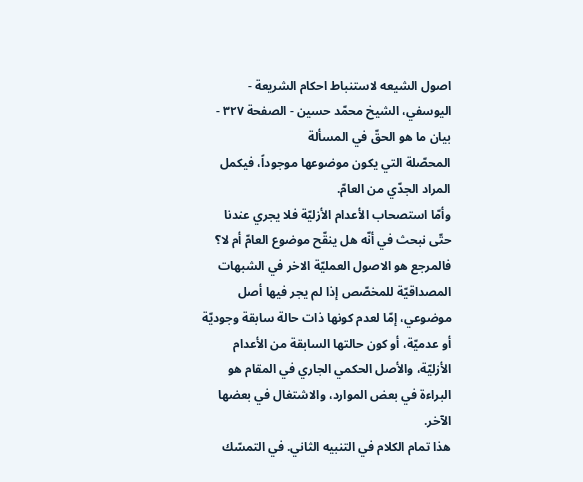اصول الشيعه لاستنباط احكام الشريعة - اليوسفي، الشيخ محمّد حسين - الصفحة ٣٢٧ - بيان ما هو الحقّ في المسألة
المحصّلة التي يكون موضوعها موجوداً، فيكمل المراد الجدّي من العامّ.
وأمّا استصحاب الأعدام الأزليّة فلا يجري عندنا حتّى نبحث في أنّه هل ينقّح موضوع العامّ أم لا؟
فالمرجع هو الاصول العمليّة الاخر في الشبهات المصداقيّة للمخصّص إذا لم يجر فيها أصل موضوعي، إمّا لعدم كونها ذات حالة سابقة وجوديّة أو عدميّة، أو كون حالتها السابقة من الأعدام الأزليّة، والأصل الحكمي الجاري في المقام هو البراءة في بعض الموارد، والاشتغال في بعضها الآخر.
هذا تمام الكلام في التنبيه الثاني. في التمسّك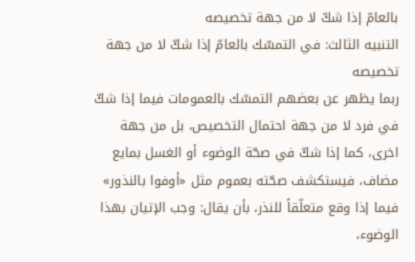بالعامّ إذا شكّ لا من جهة تخصيصه
التنبيه الثالث: في التمسّك بالعامّ إذا شكّ لا من جهة تخصيصه
ربما يظهر عن بعضهم التمسّك بالعمومات فيما إذا شكّ في فرد لا من جهة احتمال التخصيص، بل من جهة اخرى، كما إذا شكّ في صحّة الوضوء أو الغسل بمايع مضاف، فيستكشف صحّته بعموم مثل «أوفوا بالنذور» فيما إذا وقع متعلّقاً للنذر، بأن يقال: وجب الإتيان بهذا الوضوء،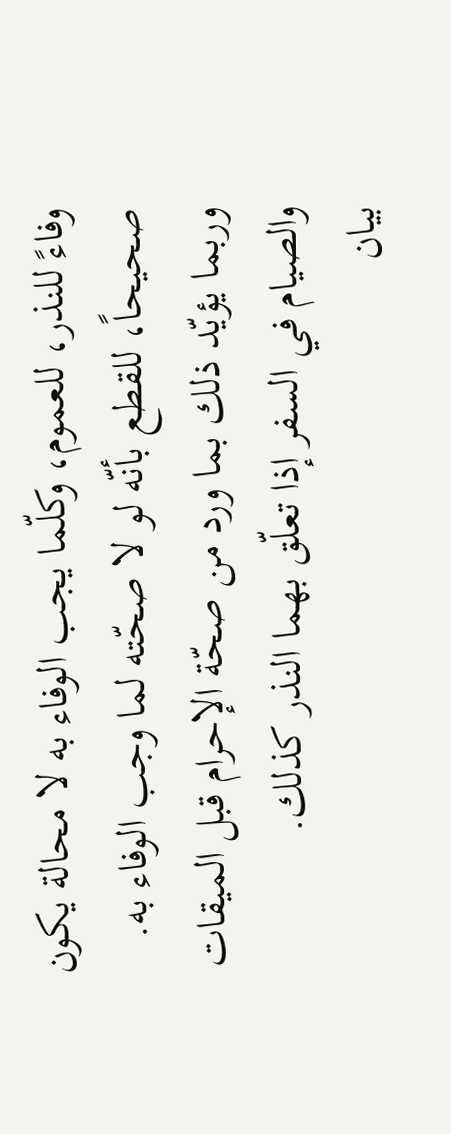وفاءً للنذر، للعموم، وكلّما يجب الوفاء به لا محالة يكون صحيحاً، للقطع بأنّه لو لا صحّته لما وجب الوفاء به.
وربما يؤيّد ذلك بما ورد من صحّة الإحرام قبل الميقات والصيام في السفر إذا تعلّق بهما النذر كذلك.
بيان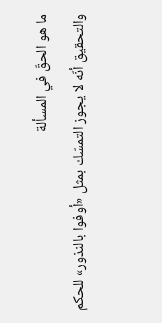ما هو الحقّ في المسألة
والتحقيق أنّه لا يجوز التمسّك بمثل «أوفوا بالنذور» للحكم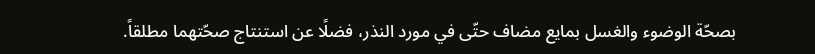بصحّة الوضوء والغسل بمايع مضاف حتّى في مورد النذر، فضلًا عن استنتاج صحّتهما مطلقاً.